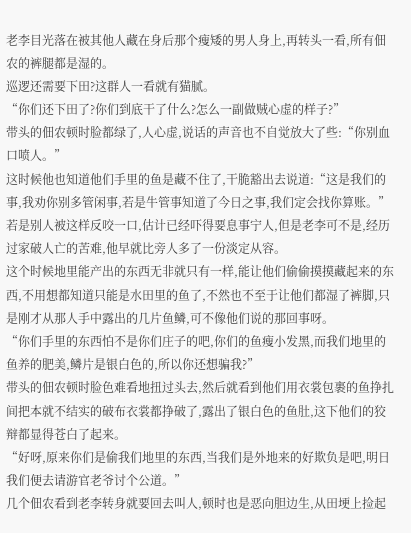老李目光落在被其他人藏在身后那个瘦矮的男人身上,再转头一看,所有佃农的裤腿都是湿的。
巡逻还需要下田?这群人一看就有猫腻。
“你们还下田了?你们到底干了什么?怎么一副做贼心虚的样子?”
带头的佃农顿时脸都绿了,人心虚,说话的声音也不自觉放大了些:“你别血口喷人。”
这时候他也知道他们手里的鱼是藏不住了,干脆豁出去说道:“这是我们的事,我劝你别多管闲事,若是牛管事知道了今日之事,我们定会找你算账。”
若是别人被这样反咬一口,估计已经吓得要息事宁人,但是老李可不是,经历过家破人亡的苦难,他早就比旁人多了一份淡定从容。
这个时候地里能产出的东西无非就只有一样,能让他们偷偷摸摸藏起来的东西,不用想都知道只能是水田里的鱼了,不然也不至于让他们都湿了裤脚,只是刚才从那人手中露出的几片鱼鳞,可不像他们说的那回事呀。
“你们手里的东西怕不是你们庄子的吧,你们的鱼瘦小发黑,而我们地里的鱼养的肥美,鳞片是银白色的,所以你还想骗我?”
带头的佃农顿时脸色难看地扭过头去,然后就看到他们用衣裳包裹的鱼挣扎间把本就不结实的破布衣裳都挣破了,露出了银白色的鱼肚,这下他们的狡辩都显得苍白了起来。
“好呀,原来你们是偷我们地里的东西,当我们是外地来的好欺负是吧,明日我们便去请游官老爷讨个公道。”
几个佃农看到老李转身就要回去叫人,顿时也是恶向胆边生,从田埂上捡起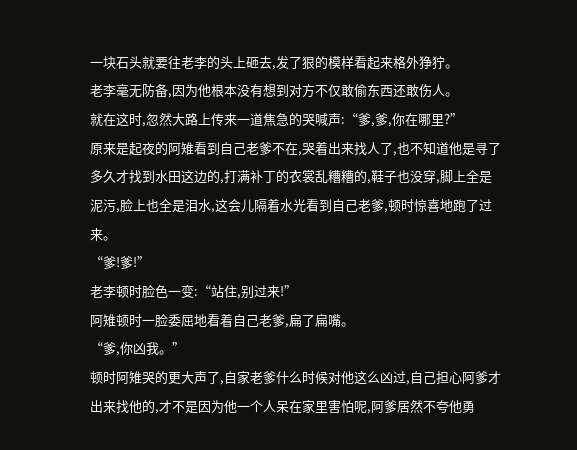一块石头就要往老李的头上砸去,发了狠的模样看起来格外狰狞。
老李毫无防备,因为他根本没有想到对方不仅敢偷东西还敢伤人。
就在这时,忽然大路上传来一道焦急的哭喊声:“爹,爹,你在哪里?”
原来是起夜的阿雉看到自己老爹不在,哭着出来找人了,也不知道他是寻了多久才找到水田这边的,打满补丁的衣裳乱糟糟的,鞋子也没穿,脚上全是泥污,脸上也全是泪水,这会儿隔着水光看到自己老爹,顿时惊喜地跑了过来。
“爹!爹!”
老李顿时脸色一变:“站住,别过来!”
阿雉顿时一脸委屈地看着自己老爹,扁了扁嘴。
“爹,你凶我。”
顿时阿雉哭的更大声了,自家老爹什么时候对他这么凶过,自己担心阿爹才出来找他的,才不是因为他一个人呆在家里害怕呢,阿爹居然不夸他勇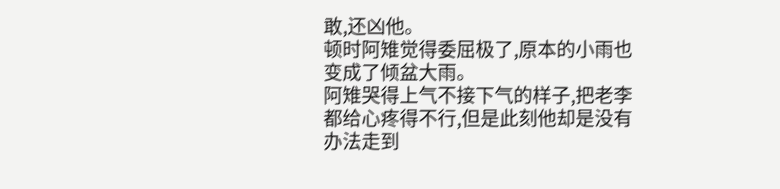敢,还凶他。
顿时阿雉觉得委屈极了,原本的小雨也变成了倾盆大雨。
阿雉哭得上气不接下气的样子,把老李都给心疼得不行,但是此刻他却是没有办法走到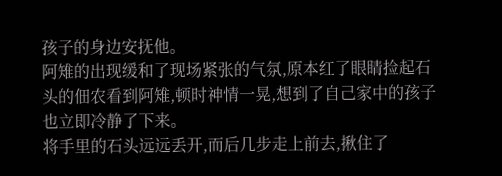孩子的身边安抚他。
阿雉的出现缓和了现场紧张的气氛,原本红了眼睛捡起石头的佃农看到阿雉,顿时神情一晃,想到了自己家中的孩子也立即冷静了下来。
将手里的石头远远丢开,而后几步走上前去,揪住了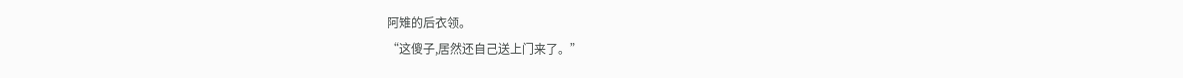阿雉的后衣领。
“这傻子,居然还自己送上门来了。”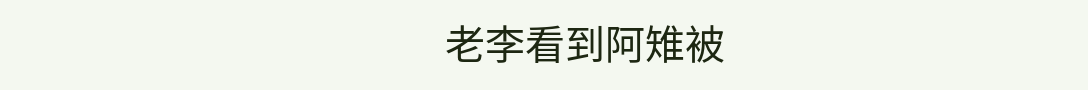老李看到阿雉被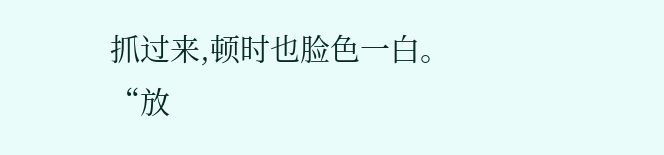抓过来,顿时也脸色一白。
“放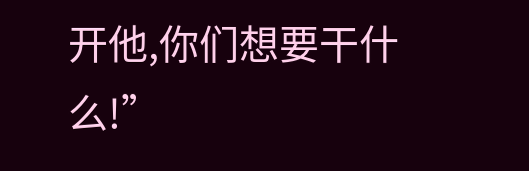开他,你们想要干什么!”